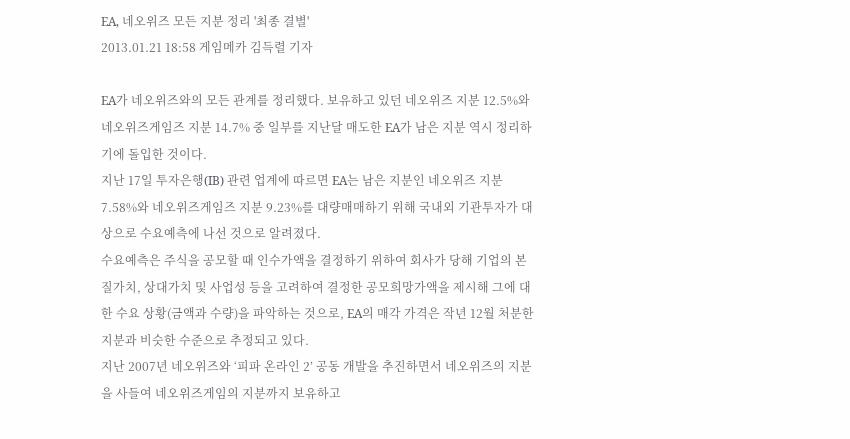EA, 네오위즈 모든 지분 정리 '최종 결별'
2013.01.21 18:58 게임메카 김득렬 기자

EA가 네오위즈와의 모든 관계를 정리했다. 보유하고 있던 네오위즈 지분 12.5%와 네오위즈게임즈 지분 14.7% 중 일부를 지난달 매도한 EA가 남은 지분 역시 정리하기에 돌입한 것이다.
지난 17일 투자은행(IB) 관련 업계에 따르면 EA는 남은 지분인 네오위즈 지분 7.58%와 네오위즈게임즈 지분 9.23%를 대량매매하기 위해 국내외 기관투자가 대상으로 수요예측에 나선 것으로 알려졌다.
수요예측은 주식을 공모할 때 인수가액을 결정하기 위하여 회사가 당해 기업의 본질가치, 상대가치 및 사업성 등을 고려하여 결정한 공모희망가액을 제시해 그에 대한 수요 상황(금액과 수량)을 파악하는 것으로, EA의 매각 가격은 작년 12월 처분한 지분과 비슷한 수준으로 추정되고 있다.
지난 2007년 네오위즈와 ‘피파 온라인 2’ 공동 개발을 추진하면서 네오위즈의 지분을 사들여 네오위즈게임의 지분까지 보유하고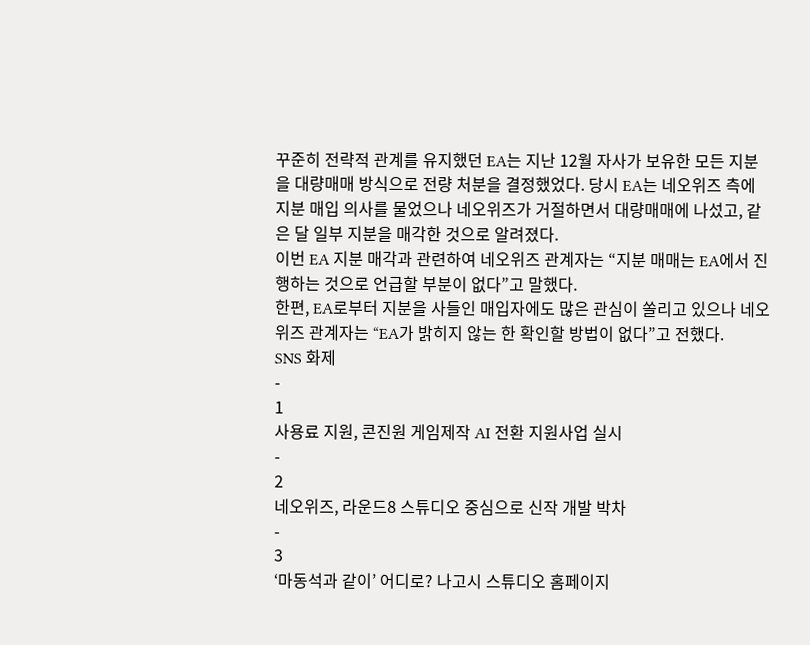꾸준히 전략적 관계를 유지했던 EA는 지난 12월 자사가 보유한 모든 지분을 대량매매 방식으로 전량 처분을 결정했었다. 당시 EA는 네오위즈 측에 지분 매입 의사를 물었으나 네오위즈가 거절하면서 대량매매에 나섰고, 같은 달 일부 지분을 매각한 것으로 알려졌다.
이번 EA 지분 매각과 관련하여 네오위즈 관계자는 “지분 매매는 EA에서 진행하는 것으로 언급할 부분이 없다”고 말했다.
한편, EA로부터 지분을 사들인 매입자에도 많은 관심이 쏠리고 있으나 네오위즈 관계자는 “EA가 밝히지 않는 한 확인할 방법이 없다”고 전했다.
SNS 화제
-
1
사용료 지원, 콘진원 게임제작 AI 전환 지원사업 실시
-
2
네오위즈, 라운드8 스튜디오 중심으로 신작 개발 박차
-
3
‘마동석과 같이’ 어디로? 나고시 스튜디오 홈페이지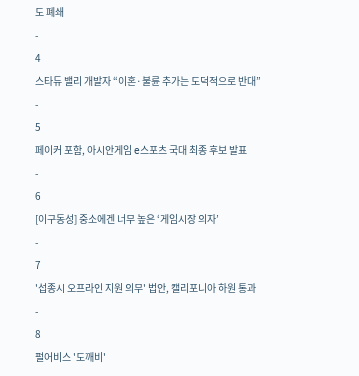도 폐쇄
-
4
스타듀 밸리 개발자 “이혼·불륜 추가는 도덕적으로 반대”
-
5
페이커 포함, 아시안게임 e스포츠 국대 최종 후보 발표
-
6
[이구동성] 중소에겐 너무 높은 ‘게임시장 의자’
-
7
'섭종시 오프라인 지원 의무' 법안, 캘리포니아 하원 통과
-
8
펄어비스 '도깨비'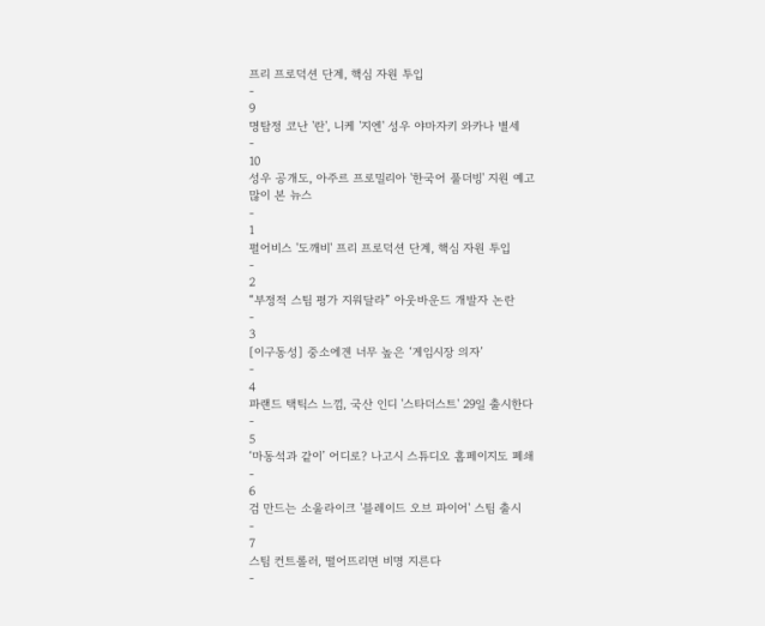프리 프로덕션 단계, 핵심 자원 투입
-
9
명탐정 코난 '란', 니케 '지엔' 성우 야마자키 와카나 별세
-
10
성우 공개도, 아주르 프로밀리아 '한국어 풀더빙' 지원 예고
많이 본 뉴스
-
1
펄어비스 '도깨비' 프리 프로덕션 단계, 핵심 자원 투입
-
2
“부정적 스팀 평가 지워달라” 아웃바운드 개발자 논란
-
3
[이구동성] 중소에겐 너무 높은 ‘게임시장 의자’
-
4
파랜드 택틱스 느낌, 국산 인디 '스타더스트' 29일 출시한다
-
5
‘마동석과 같이’ 어디로? 나고시 스튜디오 홈페이지도 폐쇄
-
6
검 만드는 소울라이크 '블레이드 오브 파이어' 스팀 출시
-
7
스팀 컨트롤러, 떨어뜨리면 비명 지른다
-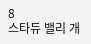8
스타듀 밸리 개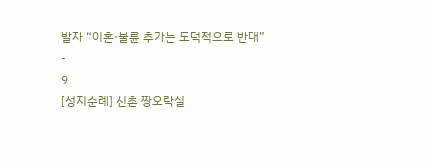발자 “이혼·불륜 추가는 도덕적으로 반대”
-
9
[성지순례] 신촌 짱오락실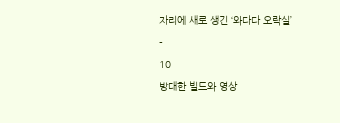자리에 새로 생긴 ‘와다다 오락실’
-
10
방대한 빌드와 영상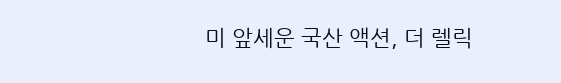미 앞세운 국산 액션, 더 렐릭